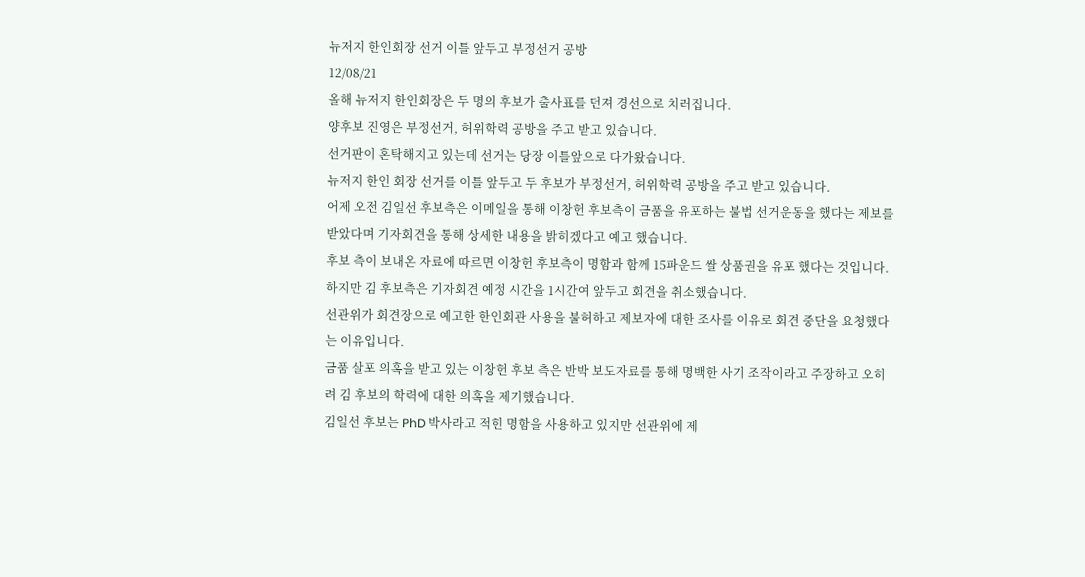뉴저지 한인회장 선거 이틀 앞두고 부정선거 공방
12/08/21
올해 뉴저지 한인회장은 두 명의 후보가 출사표를 던져 경선으로 치러집니다.
양후보 진영은 부정선거, 허위학력 공방을 주고 받고 있습니다.
선거판이 혼탁해지고 있는데 선거는 당장 이틀앞으로 다가왔습니다.
뉴저지 한인 회장 선거를 이틀 앞두고 두 후보가 부정선거, 허위학력 공방을 주고 받고 있습니다.
어제 오전 김일선 후보측은 이메일을 통해 이창헌 후보측이 금품을 유포하는 불법 선거운동을 했다는 제보를 받았다며 기자회견을 통해 상세한 내용을 밝히겠다고 예고 했습니다.
후보 측이 보내온 자료에 따르면 이창헌 후보측이 명함과 함께 15파운드 쌀 상품권을 유포 했다는 것입니다.
하지만 김 후보측은 기자회견 예정 시간을 1시간여 앞두고 회견을 취소했습니다.
선관위가 회견장으로 예고한 한인회관 사용을 불허하고 제보자에 대한 조사를 이유로 회견 중단을 요청했다는 이유입니다.
금품 살포 의혹을 받고 있는 이창헌 후보 측은 반박 보도자료를 통해 명백한 사기 조작이라고 주장하고 오히려 김 후보의 학력에 대한 의혹을 제기했습니다.
김일선 후보는 PhD 박사라고 적힌 명함을 사용하고 있지만 선관위에 제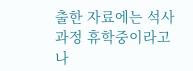출한 자료에는 석사과정 휴학중이라고 나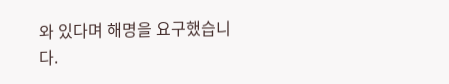와 있다며 해명을 요구했습니다.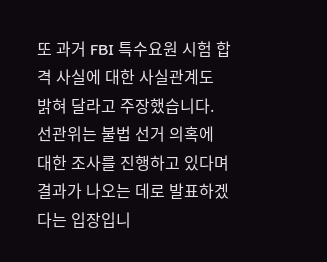또 과거 FBI 특수요원 시험 합격 사실에 대한 사실관계도 밝혀 달라고 주장했습니다.
선관위는 불법 선거 의혹에 대한 조사를 진행하고 있다며 결과가 나오는 데로 발표하겠다는 입장입니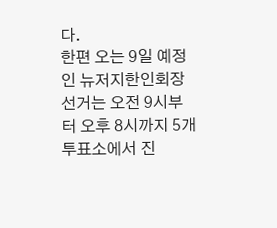다.
한편 오는 9일 예정인 뉴저지한인회장 선거는 오전 9시부터 오후 8시까지 5개 투표소에서 진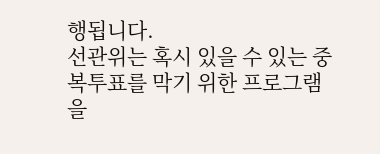행됩니다.
선관위는 혹시 있을 수 있는 중복투표를 막기 위한 프로그램을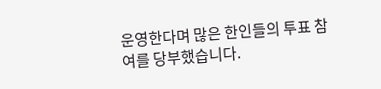운영한다며 많은 한인들의 투표 참여를 당부했습니다.